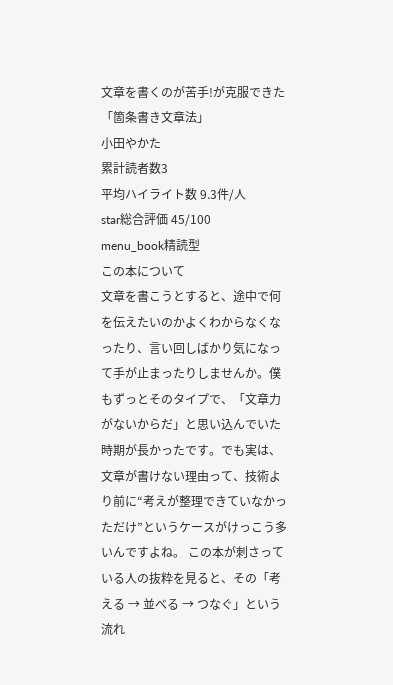文章を書くのが苦手!が克服できた「箇条書き文章法」
小田やかた
累計読者数3
平均ハイライト数 9.3件/人
star総合評価 45/100
menu_book精読型
この本について
文章を書こうとすると、途中で何を伝えたいのかよくわからなくなったり、言い回しばかり気になって手が止まったりしませんか。僕もずっとそのタイプで、「文章力がないからだ」と思い込んでいた時期が長かったです。でも実は、文章が書けない理由って、技術より前に“考えが整理できていなかっただけ”というケースがけっこう多いんですよね。 この本が刺さっている人の抜粋を見ると、その「考える → 並べる → つなぐ」という流れ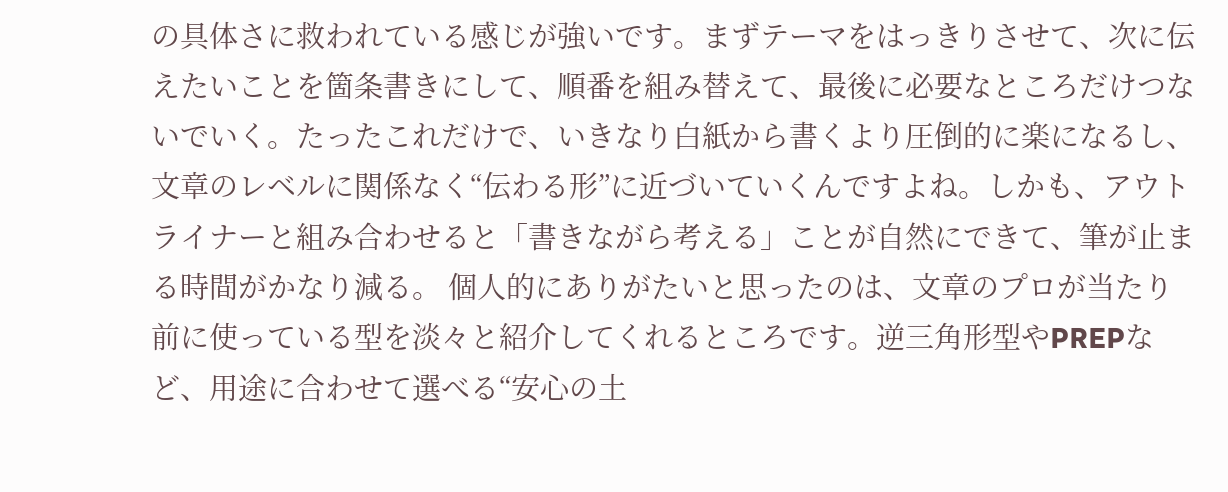の具体さに救われている感じが強いです。まずテーマをはっきりさせて、次に伝えたいことを箇条書きにして、順番を組み替えて、最後に必要なところだけつないでいく。たったこれだけで、いきなり白紙から書くより圧倒的に楽になるし、文章のレベルに関係なく“伝わる形”に近づいていくんですよね。しかも、アウトライナーと組み合わせると「書きながら考える」ことが自然にできて、筆が止まる時間がかなり減る。 個人的にありがたいと思ったのは、文章のプロが当たり前に使っている型を淡々と紹介してくれるところです。逆三角形型やPREPなど、用途に合わせて選べる“安心の土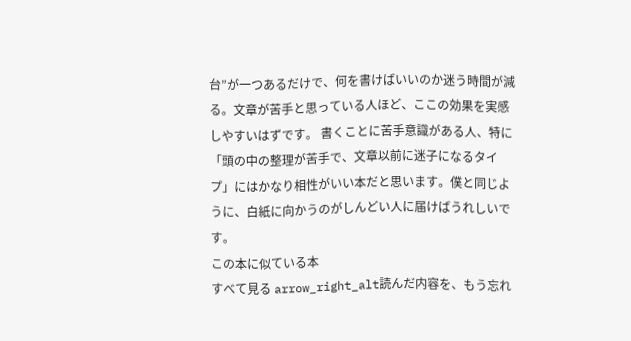台”が一つあるだけで、何を書けばいいのか迷う時間が減る。文章が苦手と思っている人ほど、ここの効果を実感しやすいはずです。 書くことに苦手意識がある人、特に「頭の中の整理が苦手で、文章以前に迷子になるタイプ」にはかなり相性がいい本だと思います。僕と同じように、白紙に向かうのがしんどい人に届けばうれしいです。
この本に似ている本
すべて見る arrow_right_alt読んだ内容を、もう忘れ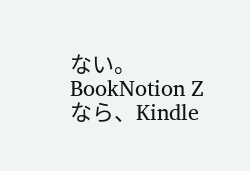ない。
BookNotion Zなら、Kindle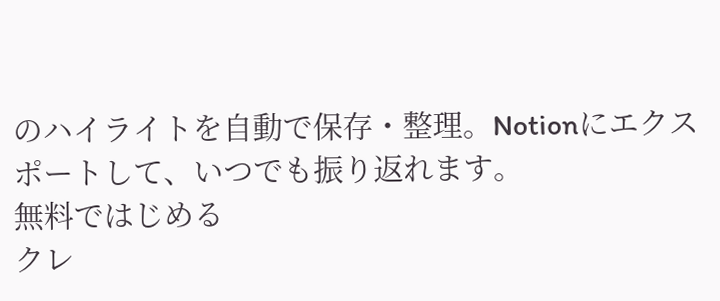のハイライトを自動で保存・整理。Notionにエクスポートして、いつでも振り返れます。
無料ではじめる
クレ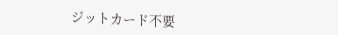ジットカード不要